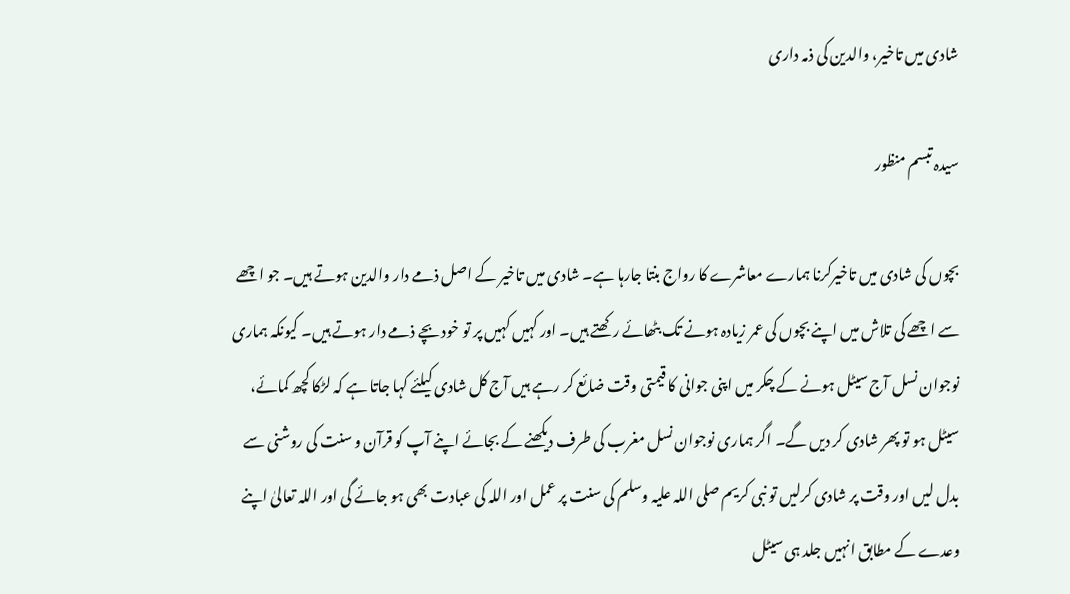شادی میں تاخیر، والدین کی ذمہ داری

سیدہ تبسم منظور

بچوں کی شادی میں تاخیرکرنا ہمارے معاشرے کا رواج بنتا جارہا ہے۔ شادی میں تاخیر کے اصل ذمے دار والدین ہوتے ہیں۔ جو اچھے سے اچھے کی تلاش میں اپنے بچوں کی عمر زیادہ ہونے تک بٹھائے رکھتے ہیں۔ اور کہیں کہیں پر تو خود بچے ذمے دار ہوتے ہیں۔ کیونکہ ہماری نوجوان نسل آج سیٹل ہونے کے چکر میں اپنی جوانی کا قیمتی وقت ضائع کر رہے ہیں آج کل شادی کیلئے کہا جاتا ہے کہ لڑکا کچھ کمائے، سیٹل ہو تو پھر شادی کر دیں گے۔ اگر ہماری نوجوان نسل مغرب کی طرف دیکھنے کے بجائے اپنے آپ کو قرآن و سنت کی روشنی سے بدل لیں اور وقت پر شادی کرلیں تو نبی کریم صلی اللہ علیہ وسلم کی سنت پر عمل اور اللہ کی عبادت بھی ہو جائے گی اور اللہ تعالیٰ اپنے وعدے کے مطابق انہیں جلد ہی سیٹل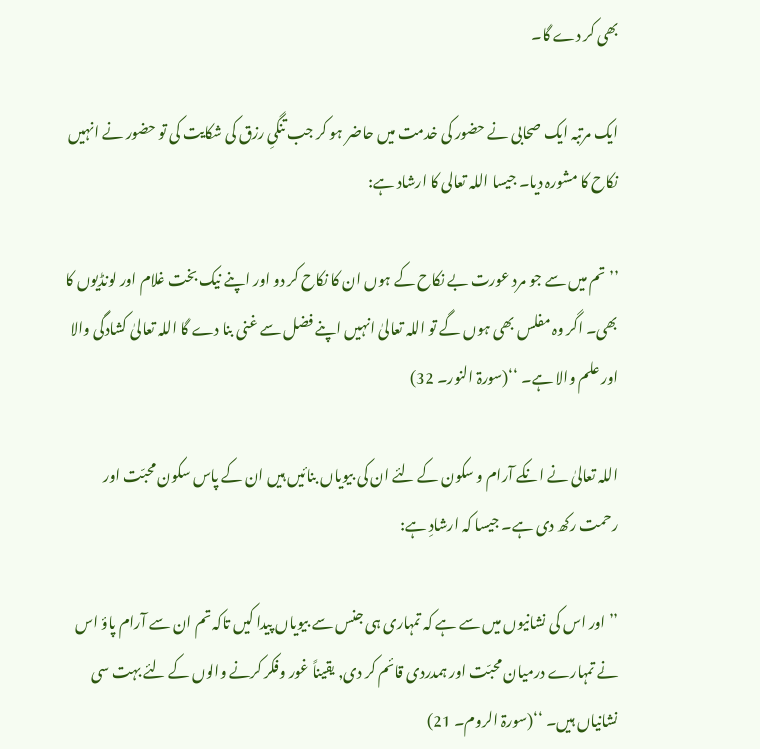بھی کر دے گا۔

ایک مرتبہ ایک صحابی نے حضور کی خدمت میں حاضر ہو کر جب تنگیِ رزق کی شکایت کی تو حضور نے انہیں نکاح کا مشورہ دیا۔ جیسا اللہ تعالی کا ارشاد ہے:

’’تم میں سے جو مرد عورت بے نکاح کے ہوں ان کا نکاح کر دو اور اپنے نیک بخت غلام اور لونڈیوں کا بھی۔ اگر وہ مفلس بھی ہوں گے تو اللہ تعالیٰ انہیں اپنے فضل سے غنی بنا دے گا اللہ تعالیٰ کشادگی والا اور علم والا ہے۔ ‘‘(سورۃ النور۔ 32)

اللہ تعالیٰ نے انکے آرام و سکون کے لئے ان کی بیویاں بنائیں ہیں ان کے پاس سکون محبّت اور رحمت رکھ دی ہے۔ جیسا کہ ارشادِ ہے:

’’ اور اس کی نشانیوں میں سے ہے کہ تمہاری ہی جنس سے بیویاں پیدا کیں تاکہ تم ان سے آرام پاؤ اس نے تمہارے درمیان محبّت اور ہمدردی قائم کر دی, یقیناً غور وفکر کرنے والوں کے لئے بہت سی نشانیاں ہیں۔ ‘‘(سورۃ الروم۔ 21)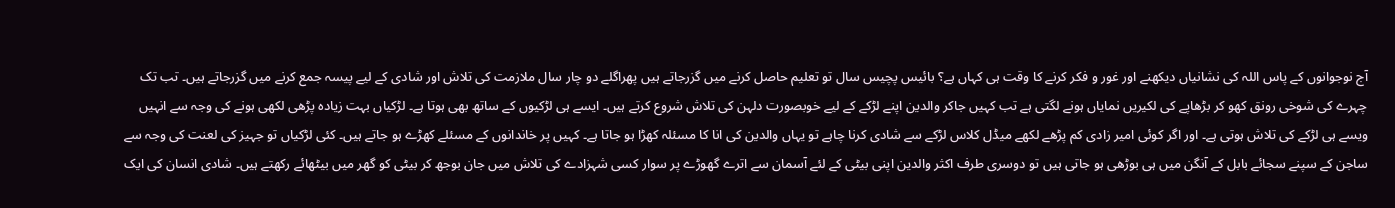آج نوجوانوں کے پاس اللہ کی نشانیاں دیکھنے اور غور و فکر کرنے کا وقت ہی کہاں ہے؟ بائیس پچیس سال تو تعلیم حاصل کرنے میں گزرجاتے ہیں پھراگلے دو چار سال ملازمت کی تلاش اور شادی کے لیے پیسہ جمع کرنے میں گزرجاتے ہیں۔ تب تک چہرے کی شوخی رونق کھو کر بڑھاپے کی لکیریں نمایاں ہونے لگتی ہے تب کہیں جاکر والدین اپنے لڑکے کے لیے خوبصورت دلہن کی تلاش شروع کرتے ہیں۔ ایسے ہی لڑکیوں کے ساتھ بھی ہوتا ہے۔ لڑکیاں بہت زیادہ پڑھی لکھی ہونے کی وجہ سے انہیں ویسے ہی لڑکے کی تلاش ہوتی ہے۔ اور اگر کوئی امیر زادی کم پڑھے لکھے میڈل کلاس لڑکے سے شادی کرنا چاہے تو یہاں والدین کی انا کا مسئلہ کھڑا ہو جاتا ہے۔ کہیں پر خاندانوں کے مسئلے کھڑے ہو جاتے ہیں۔ کئی لڑکیاں تو جہیز کی لعنت کی وجہ سے ساجن کے سپنے سجائے بابل کے آنگن میں ہی بوڑھی ہو جاتی ہیں تو دوسری طرف اکثر والدین اپنی بیٹی کے لئے آسمان سے اترے گھوڑے پر سوار کسی شہزادے کی تلاش میں جان بوجھ کر بیٹی کو گھر میں بیٹھائے رکھتے ہیں۔ شادی انسان کی ایک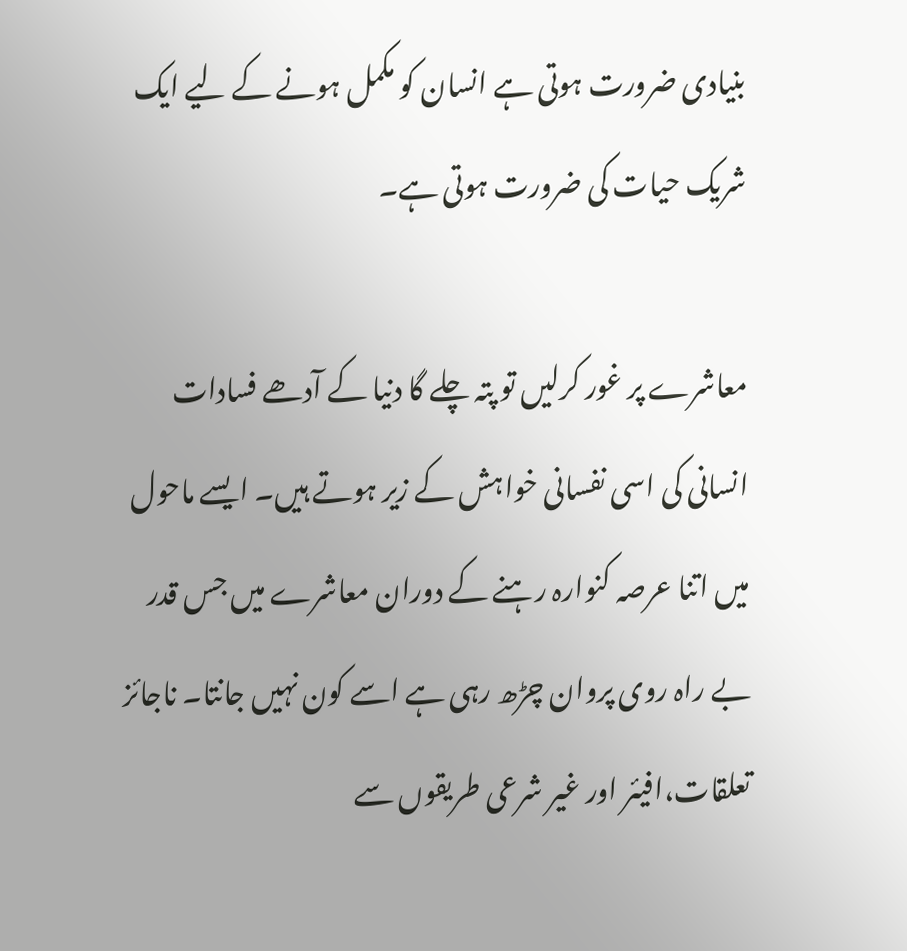بنیادی ضرورت ہوتی ہے انسان کو مکمل ہونے کے لیے ایک شریک حیات کی ضرورت ہوتی ہے۔

معاشرے پر غور کرلیں تو پتہ چلے گا دنیا کے آدھے فسادات انسانی کی اسی نفسانی خواہش کے زیر ہوتے ہیں۔ ایسے ماحول میں اتنا عرصہ کنوارہ رہنے کے دوران معاشرے میں جس قدر بے راہ روی پروان چڑھ رہی ہے اسے کون نہیں جانتا۔ ناجائز تعلقات،افیئر اور غیر شرعی طریقوں سے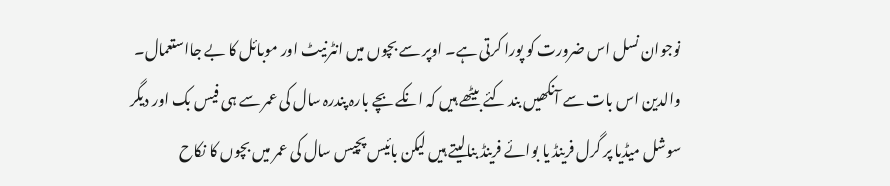نوجوان نسل اس ضرورت کو پورا کرتی ہے۔ اوپر سے بچوں میں انٹرنیٹ اور موبائل کا بے جااستعمال۔ والدین اس بات سے آنکھیں بند کئے بیٹھے ہیں کہ انکے بچے بارہ پندرہ سال کی عمر سے ہی فیس بک اور دیگر سوشل میڈیا پر گرل فرینڈ یا بوائے فرینڈ بنالیتے ہیں لیکن بائیس پچیس سال کی عمر میں بچوں کا نکاح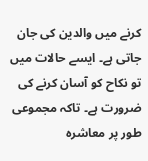کرنے میں والدین کی جان جاتی ہے۔ ایسے حالات میں تو نکاح کو آسان کرنے کی ضرورت ہے۔ تاکہ مجموعی طور پر معاشرہ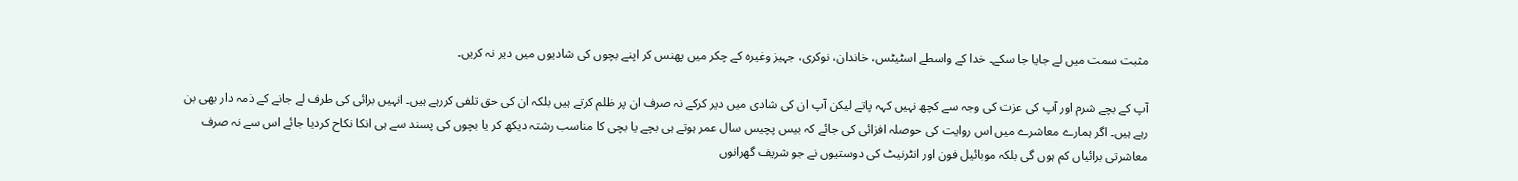مثبت سمت میں لے جایا جا سکے۔ خدا کے واسطے اسٹیٹس، خاندان، نوکری، جہیز وغیرہ کے چکر میں پھنس کر اپنے بچوں کی شادیوں میں دیر نہ کریں۔

آپ کے بچے شرم اور آپ کی عزت کی وجہ سے کچھ نہیں کہہ پاتے لیکن آپ ان کی شادی میں دیر کرکے نہ صرف ان پر ظلم کرتے ہیں بلکہ ان کی حق تلفی کررہے ہیں۔ انہیں برائی کی طرف لے جانے کے ذمہ دار بھی بن رہے ہیں۔ اگر ہمارے معاشرے میں اس روایت کی حوصلہ افزائی کی جائے کہ بیس پچیس سال عمر ہوتے ہی بچے یا بچی کا مناسب رشتہ دیکھ کر یا بچوں کی پسند سے ہی انکا نکاح کردیا جائے اس سے نہ صرف معاشرتی برائیاں کم ہوں گی بلکہ موبائیل فون اور انٹرنیٹ کی دوستیوں نے جو شریف گھرانوں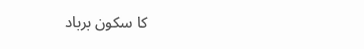کا سکون برباد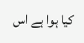کیا ہوا ہے اس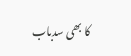کا بھی سدباب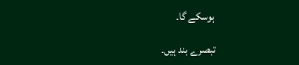ہوسکے گا۔

تبصرے بند ہیں۔